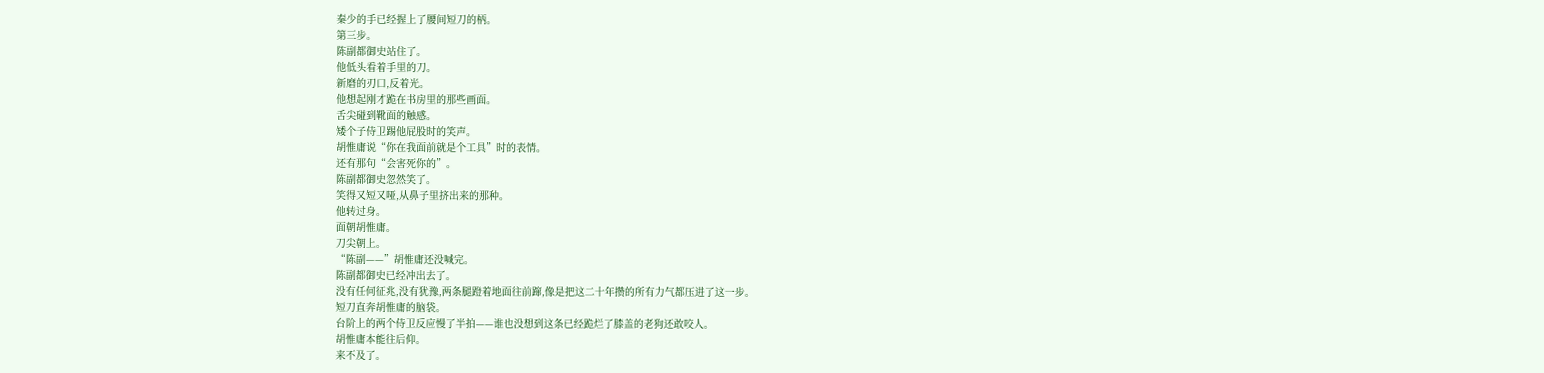秦少的手已经握上了腰间短刀的柄。
第三步。
陈副都御史站住了。
他低头看着手里的刀。
新磨的刃口,反着光。
他想起刚才跪在书房里的那些画面。
舌尖碰到靴面的触感。
矮个子侍卫踢他屁股时的笑声。
胡惟庸说“你在我面前就是个工具”时的表情。
还有那句“会害死你的”。
陈副都御史忽然笑了。
笑得又短又哑,从鼻子里挤出来的那种。
他转过身。
面朝胡惟庸。
刀尖朝上。
“陈副——”胡惟庸还没喊完。
陈副都御史已经冲出去了。
没有任何征兆,没有犹豫,两条腿蹬着地面往前蹿,像是把这二十年攒的所有力气都压进了这一步。
短刀直奔胡惟庸的脑袋。
台阶上的两个侍卫反应慢了半拍——谁也没想到这条已经跪烂了膝盖的老狗还敢咬人。
胡惟庸本能往后仰。
来不及了。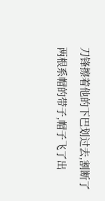刀锋擦着他的下巴划过去,割断了两根系帽的带子,帽子飞了出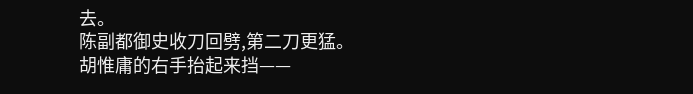去。
陈副都御史收刀回劈,第二刀更猛。
胡惟庸的右手抬起来挡——